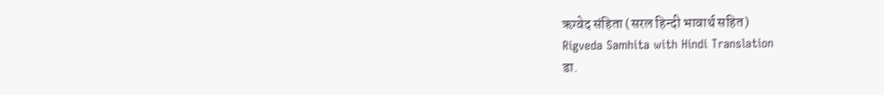ऋग्वेद संहिता (सरल हिन्दी भावार्थ सहित)
Rigveda Samhita with Hindi Translation
डा.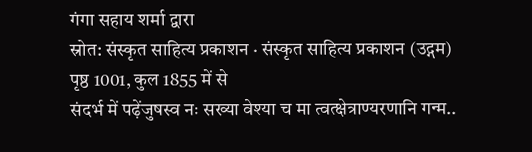गंगा सहाय शर्मा द्वारा
स्रोत: संस्कृत साहित्य प्रकाशन · संस्कृत साहित्य प्रकाशन (उद्गम)
पृष्ठ 1001, कुल 1855 में से
संदर्भ में पढ़ेंजुषस्व नः सख्या वेश्या च मा त्वत्क्षेत्राण्यरणानि गन्म..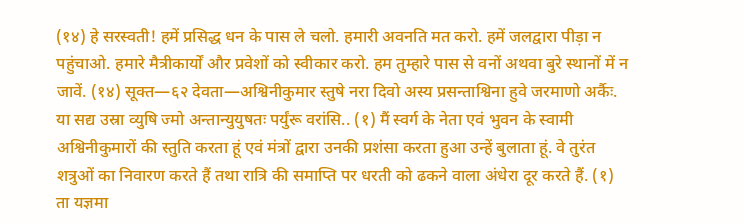(१४) हे सरस्वती! हमें प्रसिद्ध धन के पास ले चलो. हमारी अवनति मत करो. हमें जलद्वारा पीड़ा न पहुंचाओ. हमारे मैत्रीकार्यों और प्रवेशों को स्वीकार करो. हम तुम्हारे पास से वनों अथवा बुरे स्थानों में न जावें. (१४) सूक्त—६२ देवता—अश्विनीकुमार स्तुषे नरा दिवो अस्य प्रसन्ताश्विना हुवे जरमाणो अर्कैः. या सद्य उस्रा व्युषि ज्मो अन्तान्युयुषतः पर्युंरू वरांसि.. (१) मैं स्वर्ग के नेता एवं भुवन के स्वामी अश्विनीकुमारों की स्तुति करता हूं एवं मंत्रों द्वारा उनकी प्रशंसा करता हुआ उन्हें बुलाता हूं. वे तुरंत शत्रुओं का निवारण करते हैं तथा रात्रि की समाप्ति पर धरती को ढकने वाला अंधेरा दूर करते हैं. (१) ता यज्ञमा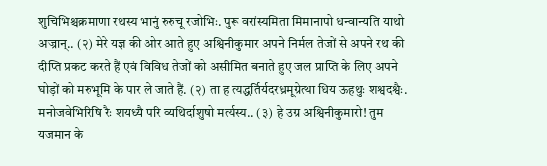शुचिभिश्चक्रमाणा रथस्य भानुं रुरुचू रजोभिः. पुरू वरांस्यमिता मिमानापो धन्वान्यति याथो अज्रान्.. (२) मेरे यज्ञ की ओर आते हुए अश्विनीकुमार अपने निर्मल तेजों से अपने रथ की दीप्ति प्रकट करते हैं एवं विविध तेजों को असीमित बनाते हुए जल प्राप्ति के लिए अपने घोड़ों को मरुभूमि के पार ले जाते हैं. (२) ता ह त्यद्धर्तिर्यदरध्रमूग्रेत्था धिय ऊहथुः शश्वदश्वैः. मनोजवेभिरिषि रैः शयध्यै परि व्यथिर्दाशुषो मर्त्यस्य.. (३) हे उग्र अश्विनीकुमारो! तुम यजमान के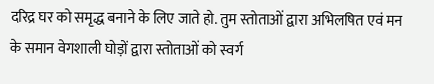दरिद्र घर को समृद्ध बनाने के लिए जाते हो. तुम स्तोताओं द्वारा अभिलषित एवं मन के समान वेगशाली घोड़ों द्वारा स्तोताओं को स्वर्ग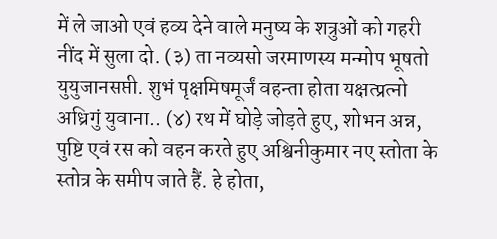में ले जाओ एवं हव्य देने वाले मनुष्य के शत्रुओं को गहरी नींद में सुला दो. (३) ता नव्यसो जरमाणस्य मन्मोप भूषतो युयुजानसप्ती. शुभं पृक्षमिषमूर्जं वहन्ता होता यक्षत्प्रत्नो अध्रिगुं युवाना.. (४) रथ में घोड़े जोड़ते हुए, शोभन अन्न, पुष्टि एवं रस को वहन करते हुए अश्विनीकुमार नए स्तोता के स्तोत्र के समीप जाते हैं. हे होता,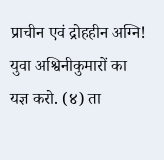प्राचीन एवं द्रोहहीन अग्नि! युवा अश्विनीकुमारों का यज्ञ करो. (४) ता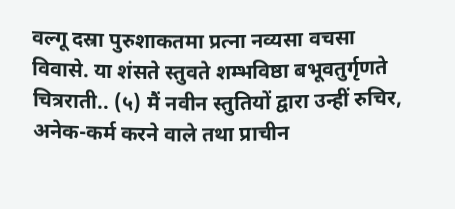वल्गू दस्रा पुरुशाकतमा प्रत्ना नव्यसा वचसा विवासे. या शंसते स्तुवते शम्भविष्ठा बभूवतुर्गृणते चित्रराती.. (५) मैं नवीन स्तुतियों द्वारा उन्हीं रुचिर, अनेक-कर्म करने वाले तथा प्राचीन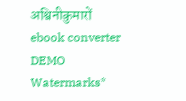अश्विनीकुमारों ebook converter DEMO Watermarks*